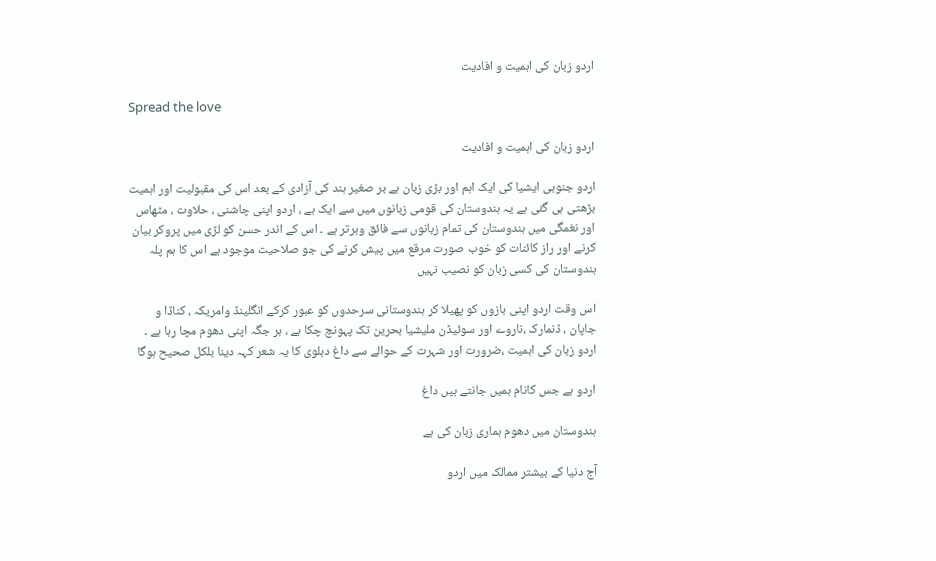اردو زبان کی اہمیت و افادیت

Spread the love

اردو زبان کی اہمیت و افادیت

اردو جنوبی ایشیا کی ایک اہم اور بڑی زبان ہے بر صغیر ہند کی آزادی کے بعد اس کی مقبولیت اور اہمیت بڑھتی ہی گئی ہے یہ ہندوستان کی قومی زبانوں میں سے ایک ہے ، اردو اپنی چاشنی ، حلاوت ، مٹھاس اور نغمگی میں ہندوستان کی تمام زبانوں سے فائق وبرتر ہے ۔ اس کے اندر حسن کو لڑی میں پروکر بیان کرنے اور راز کائنات کو خوب صورت مرقع میں پیش کرنے کی جو صلاحیت موجود ہے اس کا ہم پلہ ہندوستان کی کسی زبان کو نصیب نہیں

اس وقت اردو اپنی بازوں کو پھیلا کر ہندوستانی سرحدوں کو عبور کرکے انگلینڈ وامریکہ ، کناڈا و جاپان ، ڈنمارک ،ناروے اور سوئیڈن ملیشیا بحرین تک پہونچ چکا ہے ، ہر جگہ اپنی دھوم مچا رہا ہے ۔ اردو زبان کی اہمیت ،ضرورت اور شہرت کے حوالے سے داغ دہلوی کا یہ شعر کہہ دینا بلکل صحیح ہوگا

اردو ہے جس کانام ہمیں جانتے ہیں داغ

ہندوستان میں دھوم ہماری زبان کی ہے

آج دنیا کے بیشتر ممالک میں اردو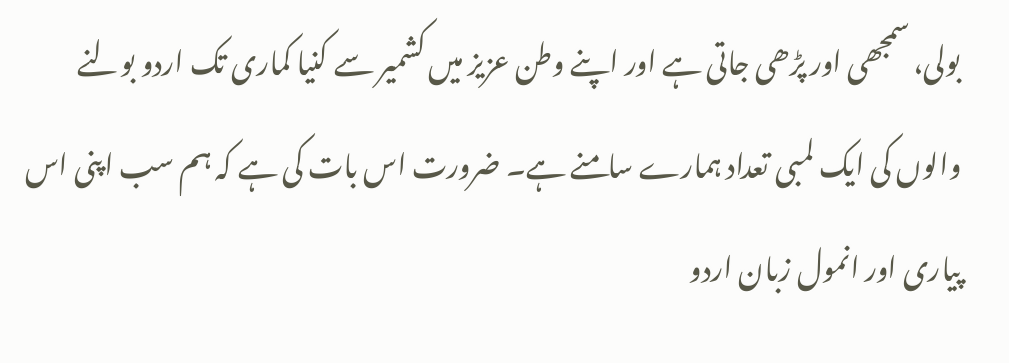بولی، سمجھی اور پڑھی جاتی ہے اور اپنے وطن عزیز میں کشمیر سے کنیا کماری تک اردو بولنے والوں کی ایک لمبی تعداد ہمارے سامنے ہے۔ ضرورت اس بات کی ہے کہ ہم سب اپنی اس پیاری اور انمول زبان اردو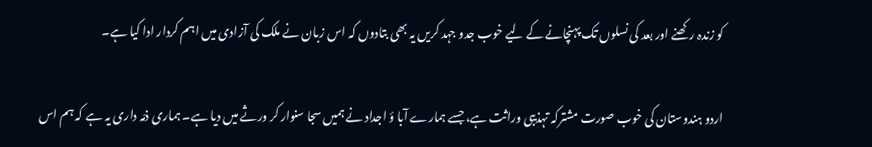کو زندہ رکھنے اور بعد کی نسلوں تک پہنچانے کے لیے خوب جدو جہد کریں یہ بھی بتادوں کہ اس زبان نے ملک کی آزادی میں اہم کردار ادا کیا ہے۔

اردو ہندوستان کی خوب صورت مشترکہ تہذیبی وراثت ہے، جسے ہمارے آبا ؤ اجداد نے ہمیں سجا سنوار کر ورثے میں دیا ہے۔ ہماری ذمّہ داری یہ ہے کہ ہم اس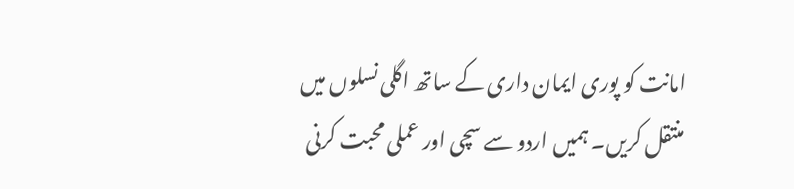امانت کو پوری ایمان داری کے ساتھ اگلی نسلوں میں منتقل کریں۔ ہمیں اردو سے سچی اور عملی محبت کرنی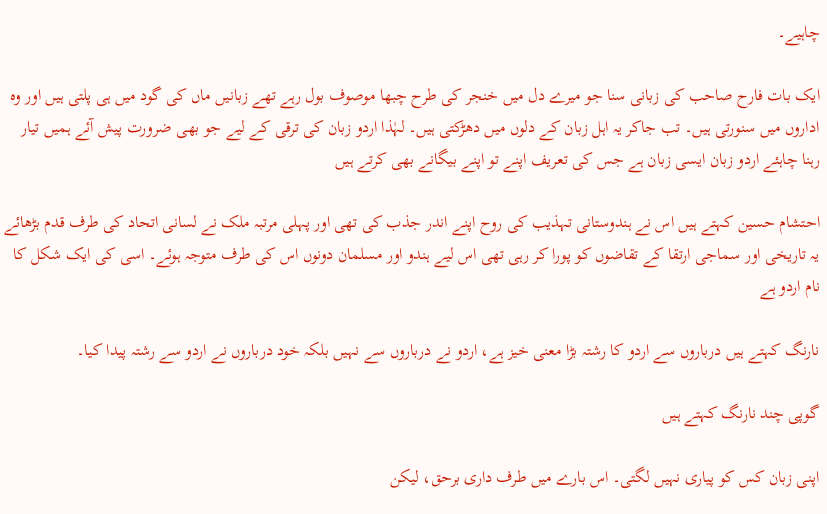چاہیے۔

ایک بات فارح صاحب کی زبانی سنا جو میرے دل میں خنجر کی طرح چبھا موصوف بول رہے تھے زبانیں ماں کی گود میں ہی پلتی ہیں اور وہ اداروں میں سنورتی ہیں۔ تب جاکر یہ اہل زبان کے دلوں میں دھڑکتی ہیں۔ لہٰذا اردو زبان کی ترقی کے لیے جو بھی ضرورت پیش آئے ہمیں تیار رہنا چاہئے اردو زبان ایسی زبان ہے جس کی تعریف اپنے تو اپنے بیگانے بھی کرتے ہیں

احتشام حسین کہتے ہیں اس نے ہندوستانی تہذیب کی روح اپنے اندر جذب کی تھی اور پہلی مرتبہ ملک نے لسانی اتحاد کی طرف قدم بڑھائے یہ تاریخی اور سماجی ارتقا کے تقاضوں کو پورا کر رہی تھی اس لیے ہندو اور مسلمان دونوں اس کی طرف متوجہ ہوئے۔ اسی کی ایک شکل کا نام اردو ہے

نارنگ کہتے ہیں درباروں سے اردو کا رشتہ بڑا معنی خیز ہے، اردو نے درباروں سے نہیں بلکہ خود درباروں نے اردو سے رشتہ پیدا کیا۔

گوپی چند نارنگ کہتے ہیں

اپنی زبان کس کو پیاری نہیں لگتی۔ اس بارے میں طرف داری برحق، لیکن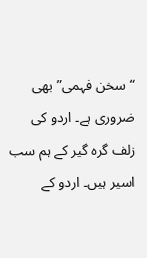“سخن فہمی” بھی ضروری ہے۔ اردو کی زلف گرہ گیر کے ہم سب اسیر ہیں۔ اردو کے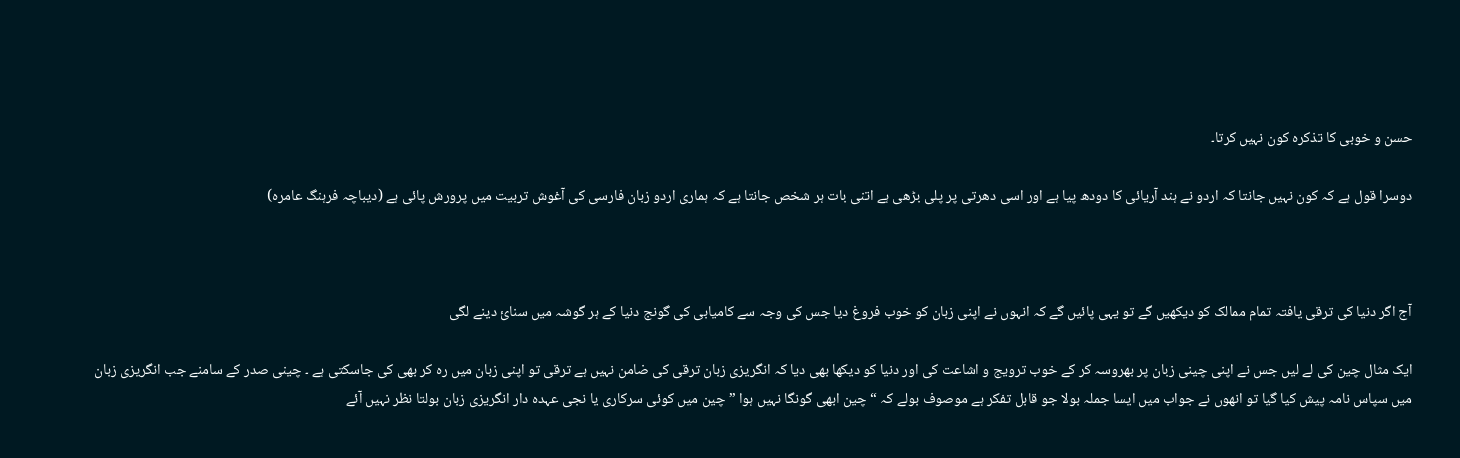حسن و خوبی کا تذکرہ کون نہیں کرتا۔

دوسرا قول ہے کہ کون نہیں جانتا کہ اردو نے ہند آریائی کا دودھ پیا ہے اور اسی دھرتی پر پلی بڑھی ہے اتنی بات ہر شخص جانتا ہے کہ ہماری اردو زبان فارسی کی آغوش تربیت میں پرورش پائی ہے (دیباچہ فرہنگ عامرہ)



آج اگر دنیا کی ترقی یافتہ تمام ممالک کو دیکھیں گے تو یہی پائیں گے کہ انہوں نے اپنی زبان کو خوب فروغ دیا جس کی وجہ سے کامیابی کی گونج دنیا کے ہر گوشہ میں سنائ دینے لگی

ایک مثال چین کی لے لیں جس نے اپنی چینی زبان پر بھروسہ کر کے خوب ترویج و اشاعت کی اور دنیا کو دیکھا بھی دیا کہ انگریزی زبان ترقی کی ضامن نہیں ہے ترقی تو اپنی زبان میں رہ کر بھی کی جاسکتی ہے ۔ چینی صدر کے سامنے جب انگریزی زبان میں سپاس نامہ پیش کیا گیا تو انھوں نے جواب میں ایسا جملہ بولا جو قابل تفکر ہے موصوف بولے کہ “ چین ابھی گونگا نہیں ہوا ” چین میں کوئی سرکاری یا نجی عہدہ دار انگریزی زبان بولتا نظر نہیں آئے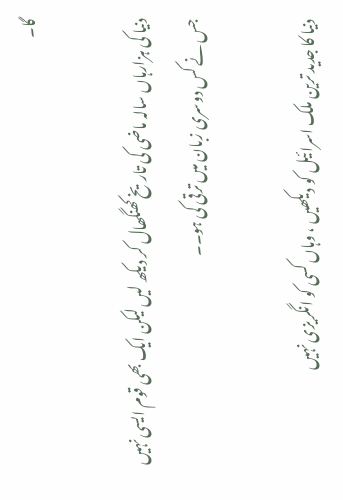گا۔

دنیا کی ہزارہاں سالہ ماضی کی تاریخ کھنگھال کر دیکھ لیں لیکن ایک بھی قوم ایسی نہیں جس نے کس دوسری زبان میں ترقی کی ہو۔۔

دنیا کا جدید ترین ملک اسرائیل کو دیکھیں ، وہاں کسی کو انگریزی نہیں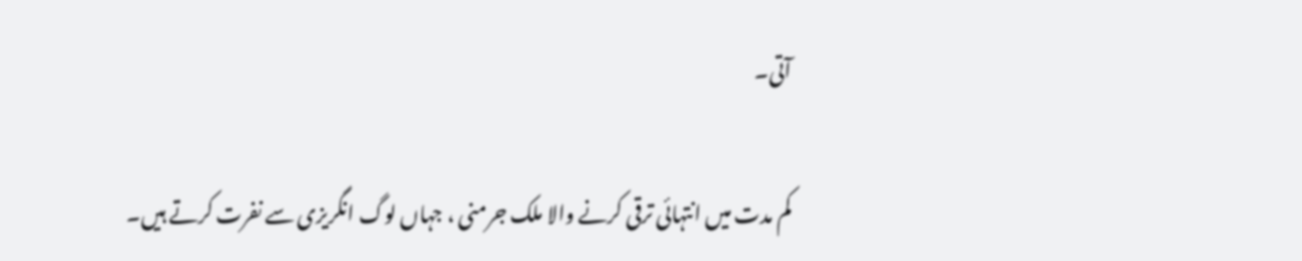آتی۔

کم مدت میں انتہائی ترقی کرنے والا ملک جرمنی ، جہاں لوگ انگریزی سے نفرت کرتے ہیں۔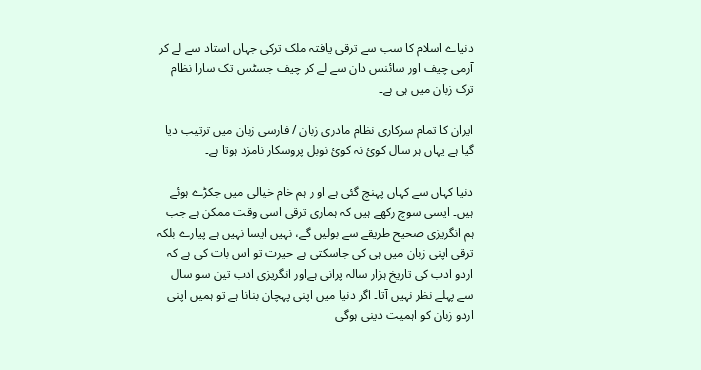دنیاے اسلام کا سب سے ترقی یافتہ ملک ترکی جہاں استاد سے لے کر آرمی چیف اور سائنس دان سے لے کر چیف جسٹس تک سارا نظام ترک زبان میں ہی ہے۔

ایران کا تمام سرکاری نظام مادری زبان / فارسی زبان میں ترتیب دیا گیا ہے یہاں ہر سال کوئ نہ کوئ نوبل پروسکار نامزد ہوتا ہے۔

دنیا کہاں سے کہاں پہنچ گئی ہے او ر ہم خام خیالی میں جکڑے ہوئے ہیں۔ ایسی سوچ رکھے ہیں کہ ہماری ترقی اسی وقت ممکن ہے جب ہم انگریزی صحیح طریقے سے بولیں گے، نہیں ایسا نہیں ہے پیارے بلکہ ترقی اپنی زبان میں ہی کی جاسکتی ہے حیرت تو اس بات کی ہے کہ اردو ادب کی تاریخ ہزار سالہ پرانی ہےاور انگریزی ادب تین سو سال سے پہلے نظر نہیں آتا۔ اگر دنیا میں اپنی پہچان بنانا ہے تو ہمیں اپنی اردو زبان کو اہمیت دینی ہوگی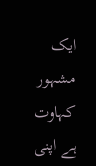ایک مشہور کہاوت ہے اپنی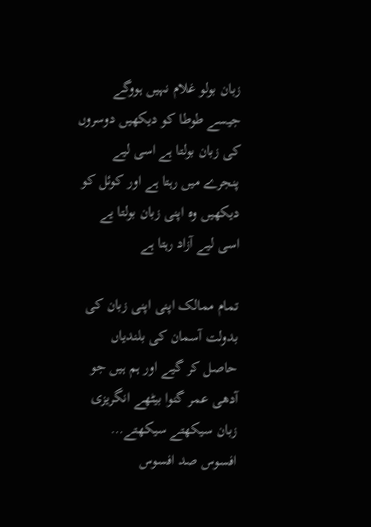زبان بولو غلام نہیں ہووگے جیسے طوطا کو دیکھیں دوسروں کی زبان بولتا ہے اسی لیے پنجرے میں رہتا ہے اور کوئل کو دیکھیں وہ اپنی زبان بولتا یے اسی لیے آزاد رہتا ہے

تمام ممالک اپنی اپنی زبان کی بدولت آسمان کی بلندیاں حاصل کر گیے اور ہم ہیں جو آدھی عمر گنوا بیٹھے انگریزی زبان سیکھتے سیکھتے… افسوس صد افسوس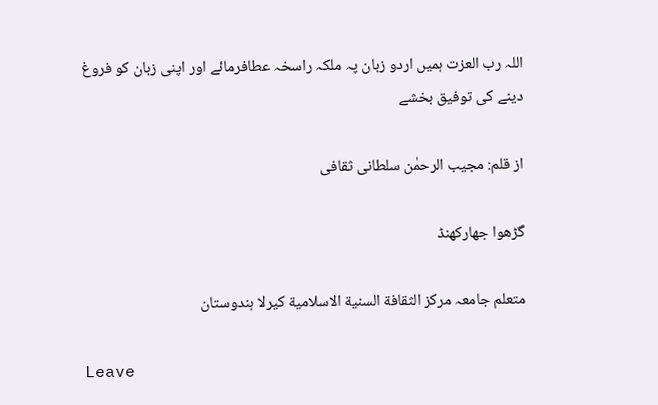اللہ رب العزت ہمیں اردو زبان پہ ملکہ راسخہ عطافرمائے اور اپنی زبان کو فروغ دینے کی توفیق بخشے

از قلم: مجیب الرحمٰن سلطانی ثقافی

گڑھوا جھارکھنڈ

متعلم جامعہ مرکز الثقافة السنیة الاسلامیة کیرلا ہندوستان

Leave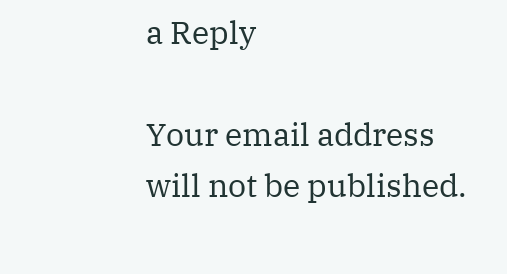a Reply

Your email address will not be published.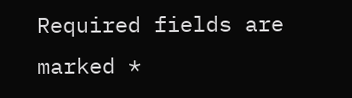Required fields are marked *